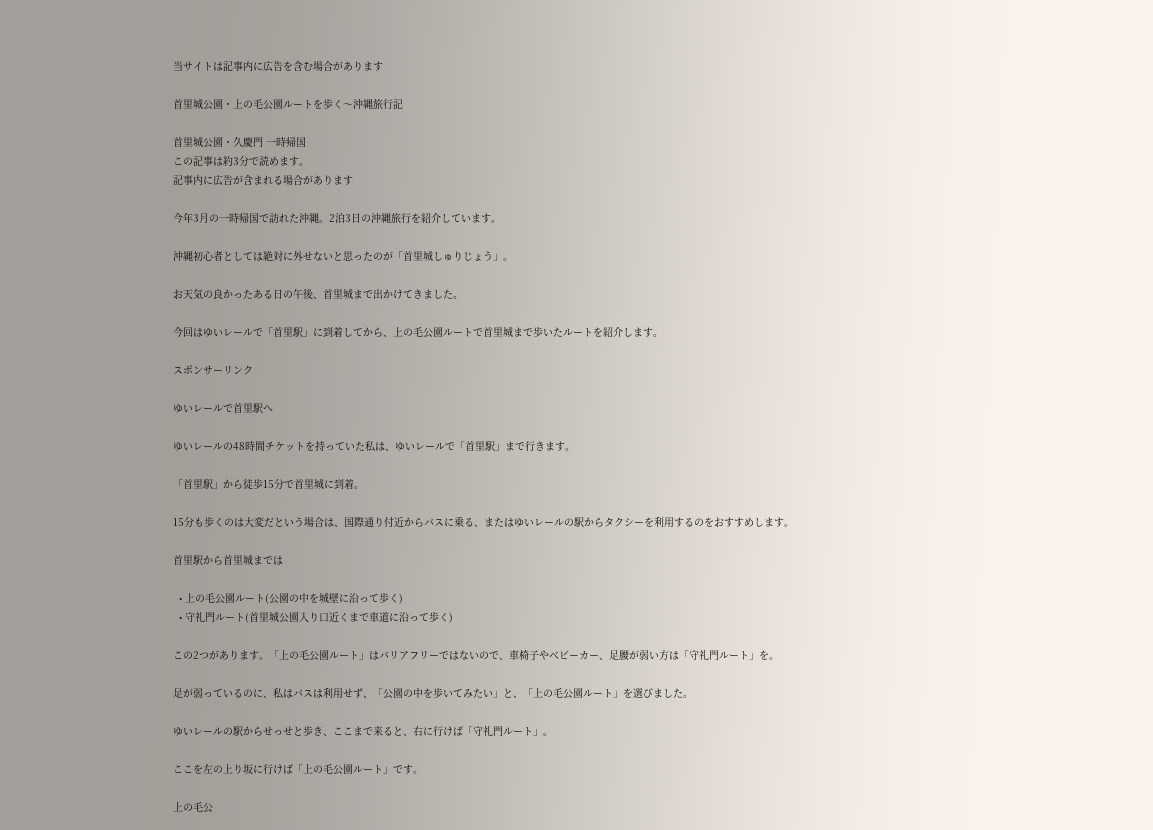当サイトは記事内に広告を含む場合があります

首里城公園・上の毛公園ルートを歩く〜沖縄旅行記

首里城公園・久慶門 一時帰国
この記事は約3分で読めます。
記事内に広告が含まれる場合があります

今年3月の一時帰国で訪れた沖縄。2泊3日の沖縄旅行を紹介しています。

沖縄初心者としては絶対に外せないと思ったのが「首里城しゅりじょう」。

お天気の良かったある日の午後、首里城まで出かけてきました。

今回はゆいレールで「首里駅」に到着してから、上の毛公園ルートで首里城まで歩いたルートを紹介します。

スポンサーリンク

ゆいレールで首里駅へ

ゆいレールの48時間チケットを持っていた私は、ゆいレールで「首里駅」まで行きます。

「首里駅」から徒歩15分で首里城に到着。

15分も歩くのは大変だという場合は、国際通り付近からバスに乗る、またはゆいレールの駅からタクシーを利用するのをおすすめします。

首里駅から首里城までは

  • 上の毛公園ルート(公園の中を城壁に沿って歩く)
  • 守礼門ルート(首里城公園入り口近くまで車道に沿って歩く)

この2つがあります。「上の毛公園ルート」はバリアフリーではないので、車椅子やベビーカー、足腰が弱い方は「守礼門ルート」を。

足が弱っているのに、私はバスは利用せず、「公園の中を歩いてみたい」と、「上の毛公園ルート」を選びました。

ゆいレールの駅からせっせと歩き、ここまで来ると、右に行けば「守礼門ルート」。

ここを左の上り坂に行けば「上の毛公園ルート」です。

上の毛公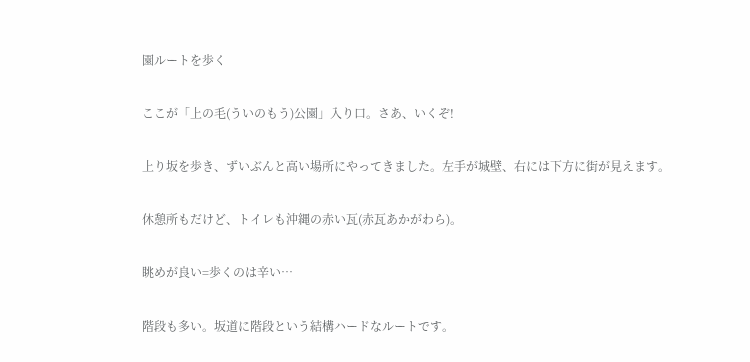園ルートを歩く

ここが「上の毛(ういのもう)公園」入り口。さあ、いくぞ!

上り坂を歩き、ずいぶんと高い場所にやってきました。左手が城壁、右には下方に街が見えます。

休憩所もだけど、トイレも沖縄の赤い瓦(赤瓦あかがわら)。

眺めが良い=歩くのは辛い…

階段も多い。坂道に階段という結構ハードなルートです。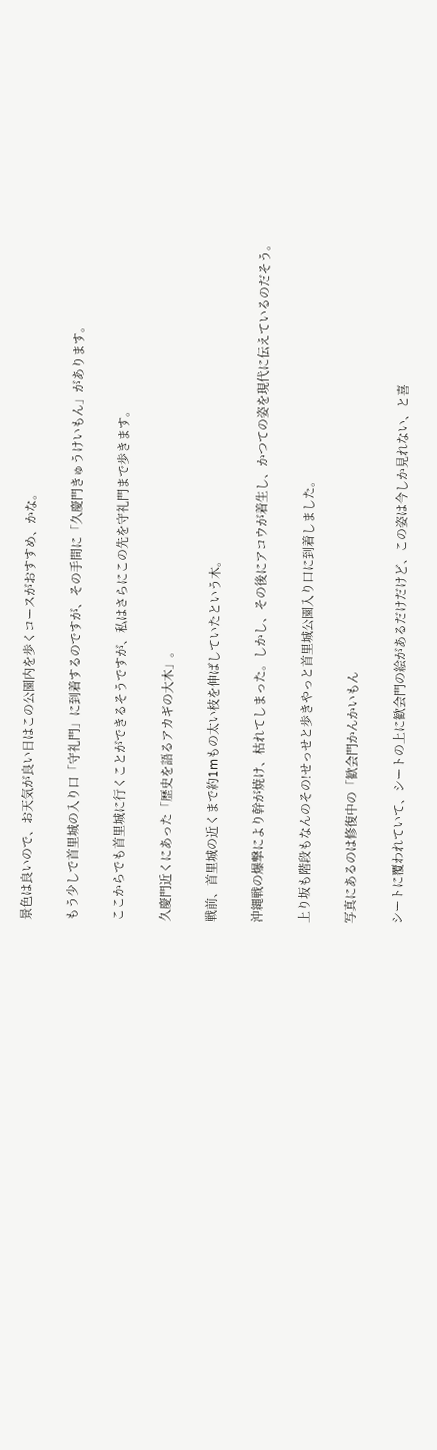景色は良いので、お天気が良い日はこの公園内を歩くコースがおすすめ、かな。

もう少しで首里城の入り口「守礼門」に到着するのですが、その手間に「久慶門きゅうけいもん」があります。

ここからでも首里城に行くことができるそうですが、私はさらにこの先を守礼門まで歩きます。

久慶門近くにあった「歴史を語るアカギの大木」。

戦前、首里城の近くまで約1mもの太い枝を伸ばしていたという木。

沖縄戦の爆撃により幹が焼け、枯れてしまった。しかし、その後にアコウが着生し、かつての姿を現代に伝えているのだそう。

上り坂も階段もなんのその!せっせと歩きやっと首里城公園入り口に到着しました。

写真にあるのは修復中の「歓会門かんかいもん

シートに覆われていて、シートの上に歓会門の絵があるだけだけど、この姿は今しか見れない、と喜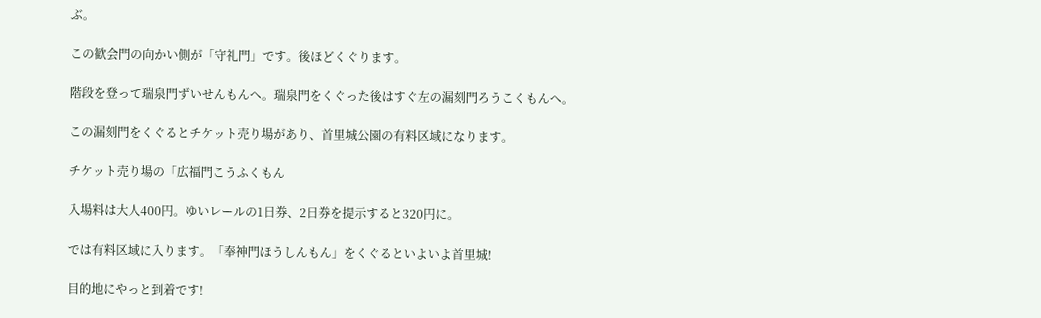ぶ。

この歓会門の向かい側が「守礼門」です。後ほどくぐります。

階段を登って瑞泉門ずいせんもんへ。瑞泉門をくぐった後はすぐ左の漏刻門ろうこくもんへ。

この漏刻門をくぐるとチケット売り場があり、首里城公園の有料区域になります。

チケット売り場の「広福門こうふくもん

入場料は大人400円。ゆいレールの1日券、2日券を提示すると320円に。

では有料区域に入ります。「奉神門ほうしんもん」をくぐるといよいよ首里城!

目的地にやっと到着です!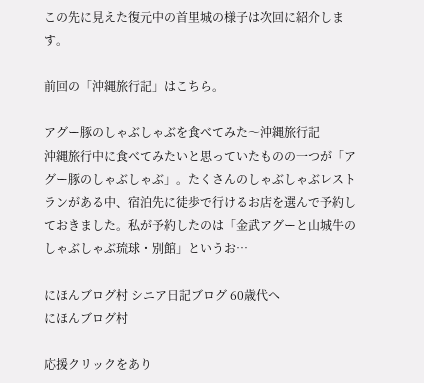この先に見えた復元中の首里城の様子は次回に紹介します。

前回の「沖縄旅行記」はこちら。

アグー豚のしゃぶしゃぶを食べてみた〜沖縄旅行記
沖縄旅行中に食べてみたいと思っていたものの一つが「アグー豚のしゃぶしゃぶ」。たくさんのしゃぶしゃぶレストランがある中、宿泊先に徒歩で行けるお店を選んで予約しておきました。私が予約したのは「金武アグーと山城牛のしゃぶしゃぶ琉球・別館」というお…

にほんブログ村 シニア日記ブログ 60歳代へ
にほんブログ村

応援クリックをあり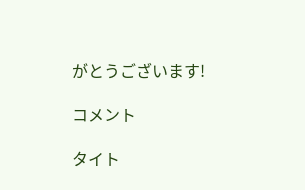がとうございます!

コメント

タイト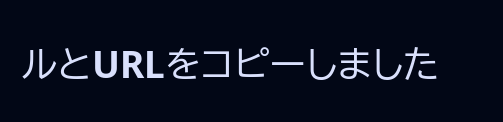ルとURLをコピーしました